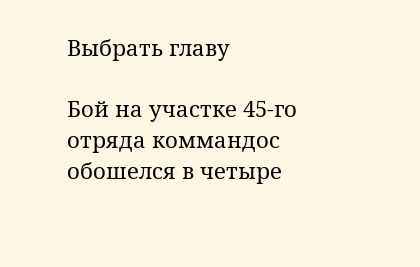Выбрать главу

Бой на участке 45-го отряда коммандос обошелся в четыре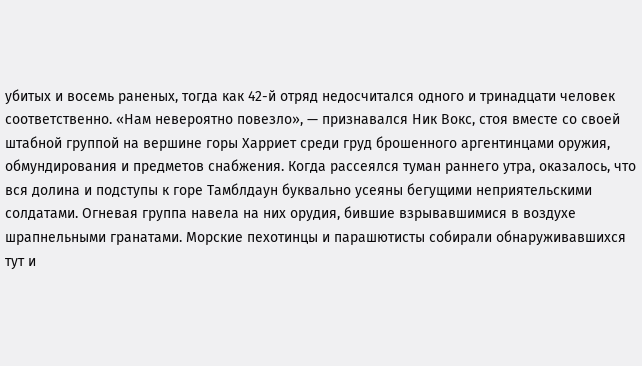убитых и восемь раненых, тогда как 42-й отряд недосчитался одного и тринадцати человек соответственно. «Нам невероятно повезло», — признавался Ник Вокс, стоя вместе со своей штабной группой на вершине горы Харриет среди груд брошенного аргентинцами оружия, обмундирования и предметов снабжения. Когда рассеялся туман раннего утра, оказалось, что вся долина и подступы к горе Тамблдаун буквально усеяны бегущими неприятельскими солдатами. Огневая группа навела на них орудия, бившие взрывавшимися в воздухе шрапнельными гранатами. Морские пехотинцы и парашютисты собирали обнаруживавшихся тут и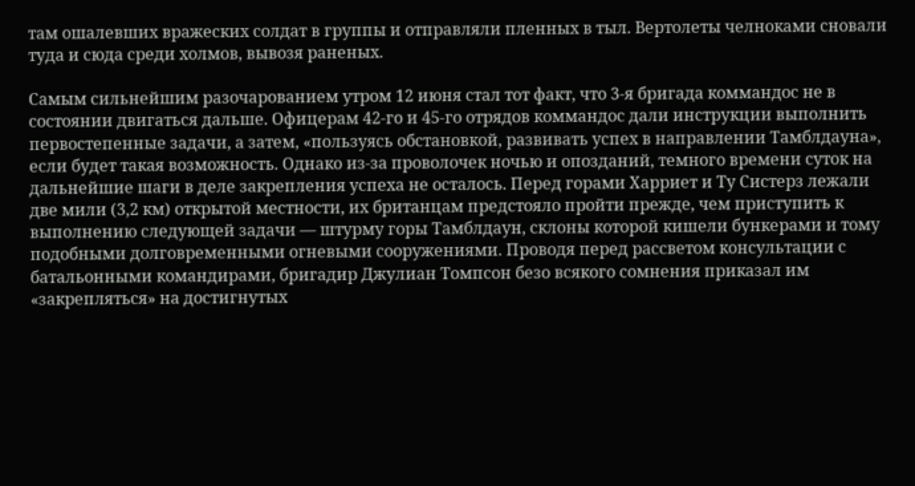там ошалевших вражеских солдат в группы и отправляли пленных в тыл. Вертолеты челноками сновали туда и сюда среди холмов, вывозя раненых.

Самым сильнейшим разочарованием утром 12 июня стал тот факт, что 3-я бригада коммандос не в состоянии двигаться дальше. Офицерам 42-го и 45-го отрядов коммандос дали инструкции выполнить первостепенные задачи, а затем, «пользуясь обстановкой, развивать успех в направлении Тамблдауна», если будет такая возможность. Однако из-за проволочек ночью и опозданий, темного времени суток на дальнейшие шаги в деле закрепления успеха не осталось. Перед горами Харриет и Ту Систерз лежали две мили (3,2 км) открытой местности, их британцам предстояло пройти прежде, чем приступить к выполнению следующей задачи — штурму горы Тамблдаун, склоны которой кишели бункерами и тому подобными долговременными огневыми сооружениями. Проводя перед рассветом консультации с батальонными командирами, бригадир Джулиан Томпсон безо всякого сомнения приказал им «закрепляться» на достигнутых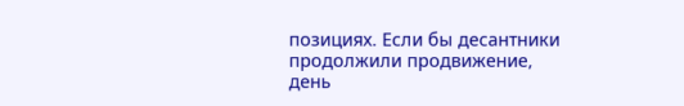позициях. Если бы десантники продолжили продвижение, день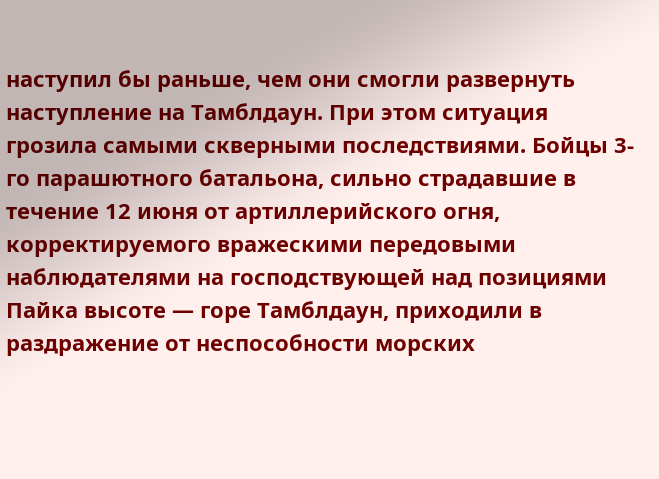наступил бы раньше, чем они смогли развернуть наступление на Тамблдаун. При этом ситуация грозила самыми скверными последствиями. Бойцы 3-го парашютного батальона, сильно страдавшие в течение 12 июня от артиллерийского огня, корректируемого вражескими передовыми наблюдателями на господствующей над позициями Пайка высоте — горе Тамблдаун, приходили в раздражение от неспособности морских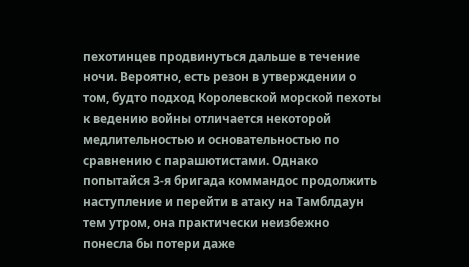пехотинцев продвинуться дальше в течение ночи. Вероятно, есть резон в утверждении о том, будто подход Королевской морской пехоты к ведению войны отличается некоторой медлительностью и основательностью по сравнению с парашютистами. Однако попытайся 3-я бригада коммандос продолжить наступление и перейти в атаку на Тамблдаун тем утром, она практически неизбежно понесла бы потери даже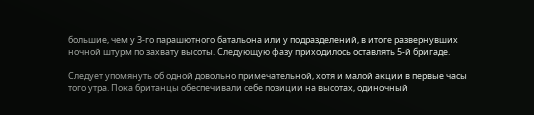большие, чем у 3-го парашютного батальона или у подразделений, в итоге развернувших ночной штурм по захвату высоты. Следующую фазу приходилось оставлять 5-й бригаде.

Следует упомянуть об одной довольно примечательной, хотя и малой акции в первые часы того утра. Пока британцы обеспечивали себе позиции на высотах, одиночный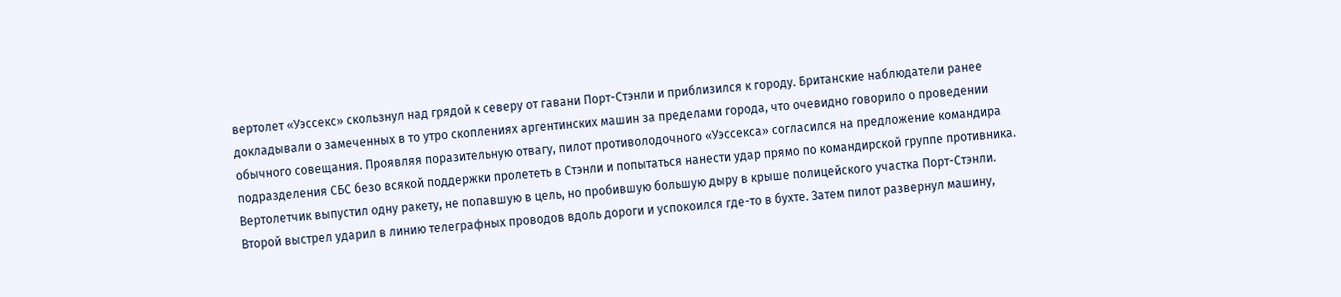вертолет «Уэссекс» скользнул над грядой к северу от гавани Порт-Стэнли и приблизился к городу. Британские наблюдатели ранее докладывали о замеченных в то утро скоплениях аргентинских машин за пределами города, что очевидно говорило о проведении обычного совещания. Проявляя поразительную отвагу, пилот противолодочного «Уэссекса» согласился на предложение командира подразделения СБС безо всякой поддержки пролететь в Стэнли и попытаться нанести удар прямо по командирской группе противника. Вертолетчик выпустил одну ракету, не попавшую в цель, но пробившую большую дыру в крыше полицейского участка Порт-Стэнли. Второй выстрел ударил в линию телеграфных проводов вдоль дороги и успокоился где-то в бухте. Затем пилот развернул машину,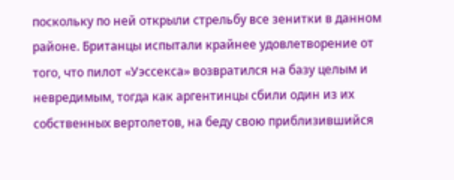поскольку по ней открыли стрельбу все зенитки в данном районе. Британцы испытали крайнее удовлетворение от того, что пилот «Уэссекса» возвратился на базу целым и невредимым, тогда как аргентинцы сбили один из их собственных вертолетов, на беду свою приблизившийся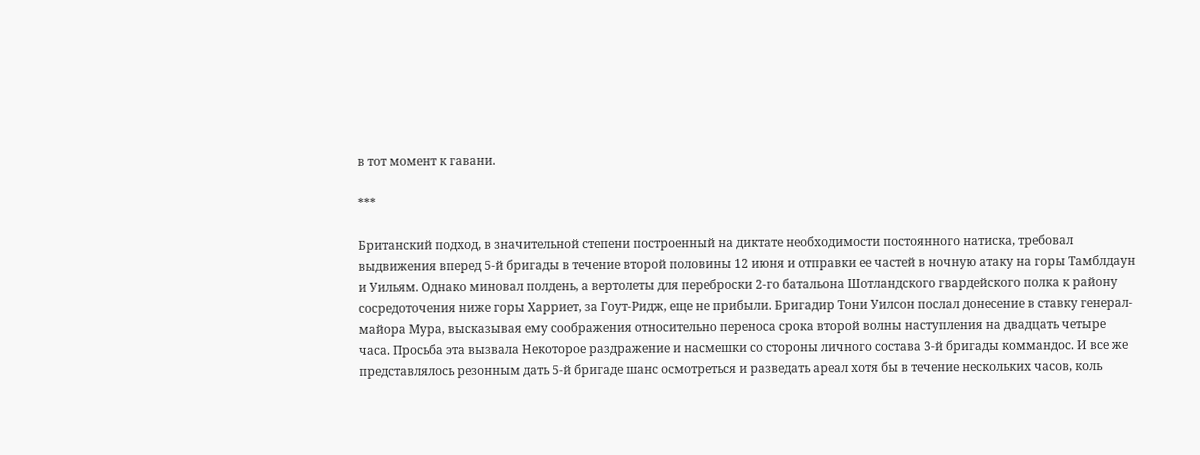в тот момент к гавани.

***

Британский подход, в значительной степени построенный на диктате необходимости постоянного натиска, требовал выдвижения вперед 5-й бригады в течение второй половины 12 июня и отправки ее частей в ночную атаку на горы Тамблдаун и Уильям. Однако миновал полдень, а вертолеты для переброски 2-го батальона Шотландского гвардейского полка к району сосредоточения ниже горы Харриет, за Гоут-Ридж, еще не прибыли. Бригадир Тони Уилсон послал донесение в ставку генерал-майора Мура, высказывая ему соображения относительно переноса срока второй волны наступления на двадцать четыре часа. Просьба эта вызвала Некоторое раздражение и насмешки со стороны личного состава 3-й бригады коммандос. И все же представлялось резонным дать 5-й бригаде шанс осмотреться и разведать ареал хотя бы в течение нескольких часов, коль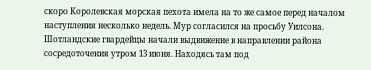скоро Королевская морская пехота имела на то же самое перед началом наступления несколько недель. Мур согласился на просьбу Уилсона. Шотландские гвардейцы начали выдвижение в направлении района сосредоточения утром 13 июня. Находясь там под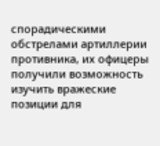спорадическими обстрелами артиллерии противника, их офицеры получили возможность изучить вражеские позиции для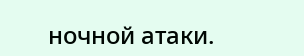ночной атаки.